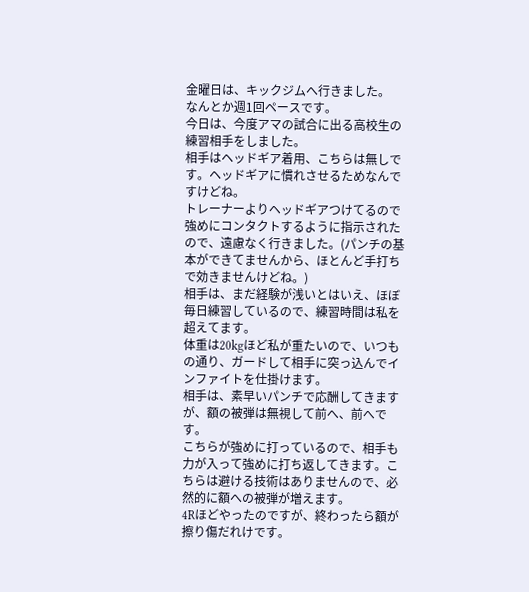金曜日は、キックジムへ行きました。
なんとか週1回ペースです。
今日は、今度アマの試合に出る高校生の練習相手をしました。
相手はヘッドギア着用、こちらは無しです。ヘッドギアに慣れさせるためなんですけどね。
トレーナーよりヘッドギアつけてるので強めにコンタクトするように指示されたので、遠慮なく行きました。(パンチの基本ができてませんから、ほとんど手打ちで効きませんけどね。)
相手は、まだ経験が浅いとはいえ、ほぼ毎日練習しているので、練習時間は私を超えてます。
体重は20kgほど私が重たいので、いつもの通り、ガードして相手に突っ込んでインファイトを仕掛けます。
相手は、素早いパンチで応酬してきますが、額の被弾は無視して前へ、前へです。
こちらが強めに打っているので、相手も力が入って強めに打ち返してきます。こちらは避ける技術はありませんので、必然的に額への被弾が増えます。
4Rほどやったのですが、終わったら額が擦り傷だれけです。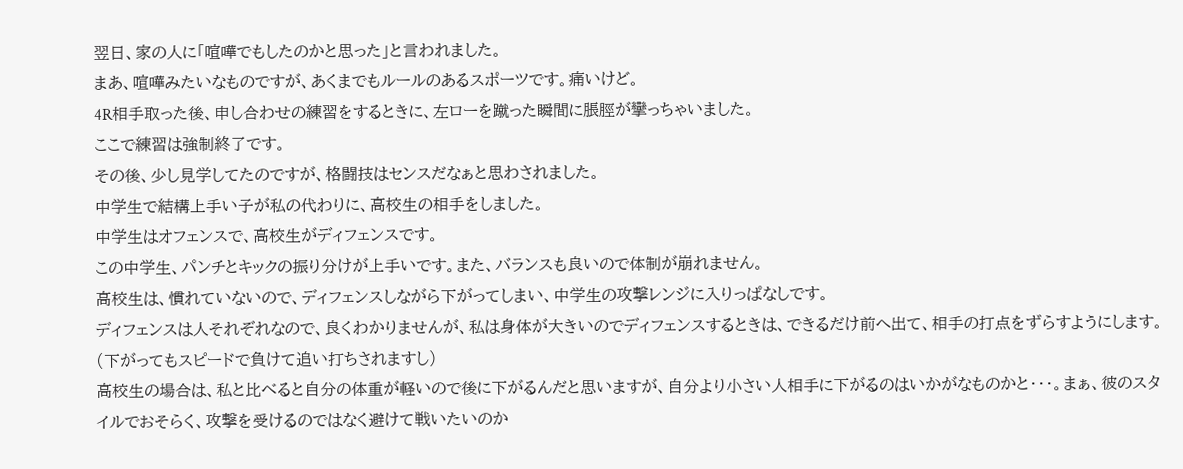翌日、家の人に「喧嘩でもしたのかと思った」と言われました。
まあ、喧嘩みたいなものですが、あくまでもルールのあるスポーツです。痛いけど。
4R相手取った後、申し合わせの練習をするときに、左ローを蹴った瞬間に脹脛が攣っちゃいました。
ここで練習は強制終了です。
その後、少し見学してたのですが、格闘技はセンスだなぁと思わされました。
中学生で結構上手い子が私の代わりに、高校生の相手をしました。
中学生はオフェンスで、高校生がディフェンスです。
この中学生、パンチとキックの振り分けが上手いです。また、バランスも良いので体制が崩れません。
高校生は、慣れていないので、ディフェンスしながら下がってしまい、中学生の攻撃レンジに入りっぱなしです。
ディフェンスは人それぞれなので、良くわかりませんが、私は身体が大きいのでディフェンスするときは、できるだけ前へ出て、相手の打点をずらすようにします。(下がってもスピードで負けて追い打ちされますし)
高校生の場合は、私と比べると自分の体重が軽いので後に下がるんだと思いますが、自分より小さい人相手に下がるのはいかがなものかと・・・。まぁ、彼のスタイルでおそらく、攻撃を受けるのではなく避けて戦いたいのか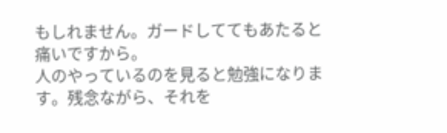もしれません。ガードしててもあたると痛いですから。
人のやっているのを見ると勉強になります。残念ながら、それを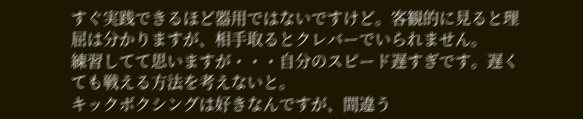すぐ実践できるほど器用ではないですけど。客観的に見ると理屈は分かりますが、相手取るとクレバーでいられません。
練習してて思いますが・・・自分のスピード遅すぎです。遅くても戦える方法を考えないと。
キックボクシングは好きなんですが、間違う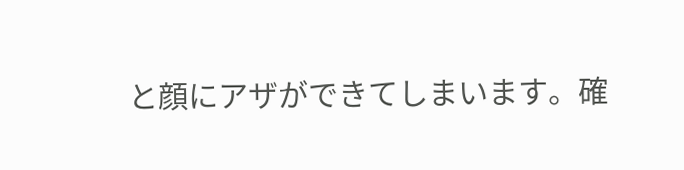と顔にアザができてしまいます。確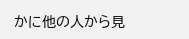かに他の人から見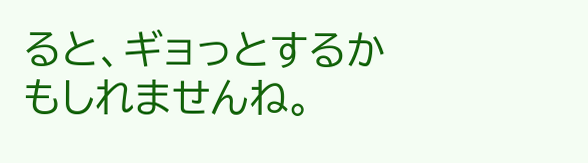ると、ギョっとするかもしれませんね。